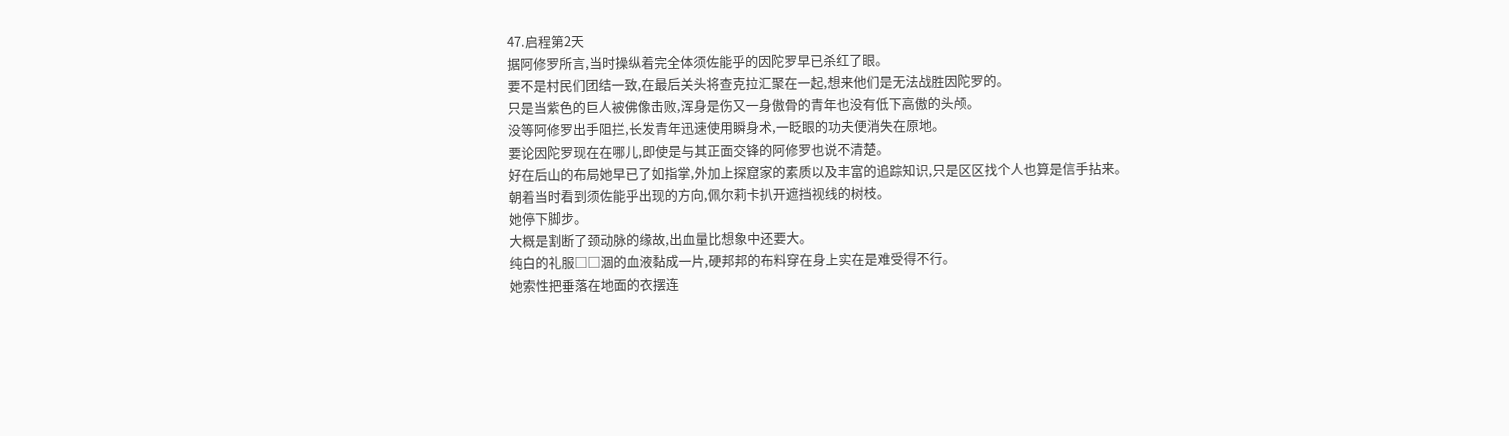47.启程第2天
据阿修罗所言,当时操纵着完全体须佐能乎的因陀罗早已杀红了眼。
要不是村民们团结一致,在最后关头将查克拉汇聚在一起,想来他们是无法战胜因陀罗的。
只是当紫色的巨人被佛像击败,浑身是伤又一身傲骨的青年也没有低下高傲的头颅。
没等阿修罗出手阻拦,长发青年迅速使用瞬身术,一眨眼的功夫便消失在原地。
要论因陀罗现在在哪儿,即使是与其正面交锋的阿修罗也说不清楚。
好在后山的布局她早已了如指掌,外加上探窟家的素质以及丰富的追踪知识,只是区区找个人也算是信手拈来。
朝着当时看到须佐能乎出现的方向,佩尔莉卡扒开遮挡视线的树枝。
她停下脚步。
大概是割断了颈动脉的缘故,出血量比想象中还要大。
纯白的礼服□□涸的血液黏成一片,硬邦邦的布料穿在身上实在是难受得不行。
她索性把垂落在地面的衣摆连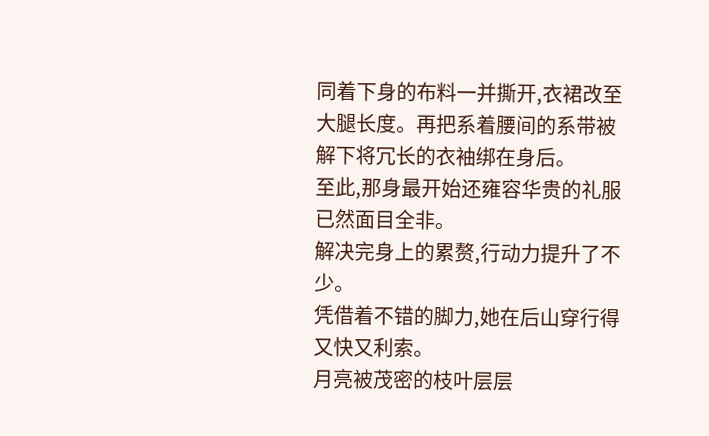同着下身的布料一并撕开,衣裙改至大腿长度。再把系着腰间的系带被解下将冗长的衣袖绑在身后。
至此,那身最开始还雍容华贵的礼服已然面目全非。
解决完身上的累赘,行动力提升了不少。
凭借着不错的脚力,她在后山穿行得又快又利索。
月亮被茂密的枝叶层层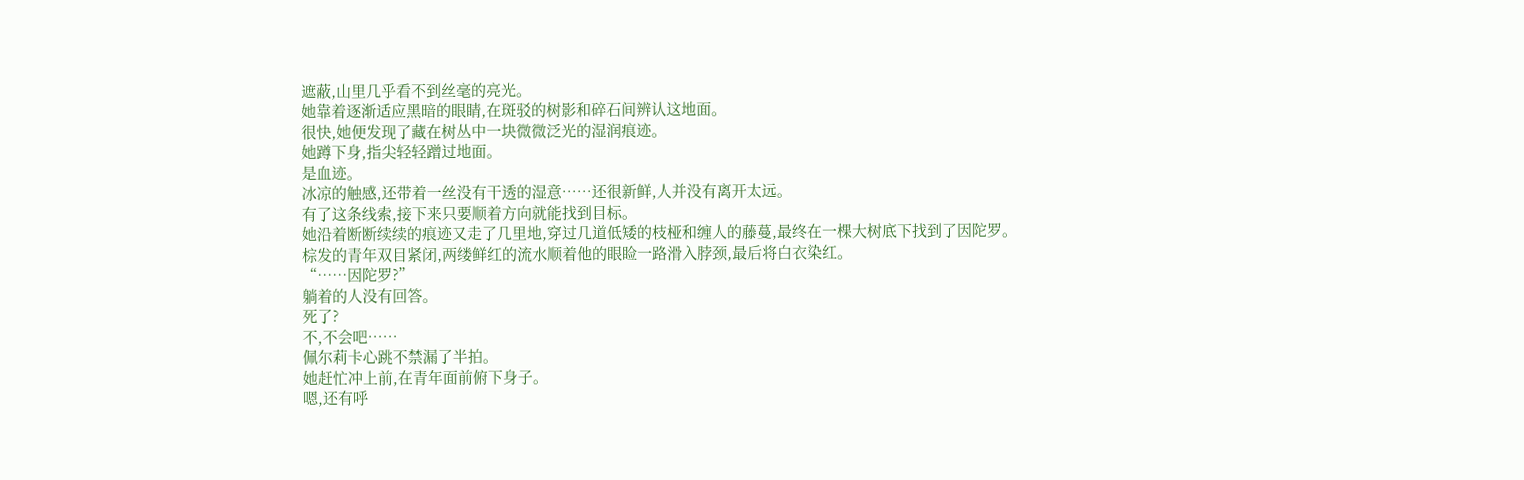遮蔽,山里几乎看不到丝毫的亮光。
她靠着逐渐适应黑暗的眼睛,在斑驳的树影和碎石间辨认这地面。
很快,她便发现了藏在树丛中一块微微泛光的湿润痕迹。
她蹲下身,指尖轻轻蹭过地面。
是血迹。
冰凉的触感,还带着一丝没有干透的湿意……还很新鲜,人并没有离开太远。
有了这条线索,接下来只要顺着方向就能找到目标。
她沿着断断续续的痕迹又走了几里地,穿过几道低矮的枝桠和缠人的藤蔓,最终在一棵大树底下找到了因陀罗。
棕发的青年双目紧闭,两缕鲜红的流水顺着他的眼睑一路滑入脖颈,最后将白衣染红。
“……因陀罗?”
躺着的人没有回答。
死了?
不,不会吧……
佩尔莉卡心跳不禁漏了半拍。
她赶忙冲上前,在青年面前俯下身子。
嗯,还有呼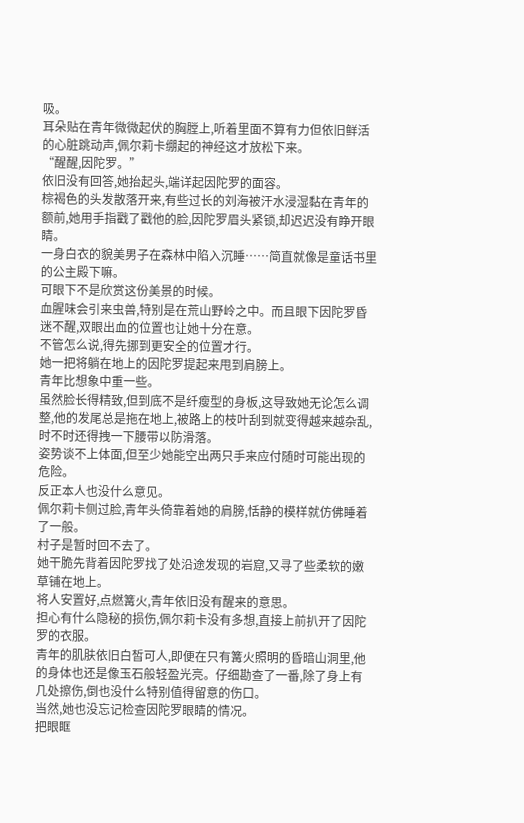吸。
耳朵贴在青年微微起伏的胸膛上,听着里面不算有力但依旧鲜活的心脏跳动声,佩尔莉卡绷起的神经这才放松下来。
“醒醒,因陀罗。”
依旧没有回答,她抬起头,端详起因陀罗的面容。
棕褐色的头发散落开来,有些过长的刘海被汗水浸湿黏在青年的额前,她用手指戳了戳他的脸,因陀罗眉头紧锁,却迟迟没有睁开眼睛。
一身白衣的貌美男子在森林中陷入沉睡……简直就像是童话书里的公主殿下嘛。
可眼下不是欣赏这份美景的时候。
血腥味会引来虫兽,特别是在荒山野岭之中。而且眼下因陀罗昏迷不醒,双眼出血的位置也让她十分在意。
不管怎么说,得先挪到更安全的位置才行。
她一把将躺在地上的因陀罗提起来甩到肩膀上。
青年比想象中重一些。
虽然脸长得精致,但到底不是纤瘦型的身板,这导致她无论怎么调整,他的发尾总是拖在地上,被路上的枝叶刮到就变得越来越杂乱,时不时还得拽一下腰带以防滑落。
姿势谈不上体面,但至少她能空出两只手来应付随时可能出现的危险。
反正本人也没什么意见。
佩尔莉卡侧过脸,青年头倚靠着她的肩膀,恬静的模样就仿佛睡着了一般。
村子是暂时回不去了。
她干脆先背着因陀罗找了处沿途发现的岩窟,又寻了些柔软的嫩草铺在地上。
将人安置好,点燃篝火,青年依旧没有醒来的意思。
担心有什么隐秘的损伤,佩尔莉卡没有多想,直接上前扒开了因陀罗的衣服。
青年的肌肤依旧白皙可人,即便在只有篝火照明的昏暗山洞里,他的身体也还是像玉石般轻盈光亮。仔细勘查了一番,除了身上有几处擦伤,倒也没什么特别值得留意的伤口。
当然,她也没忘记检查因陀罗眼睛的情况。
把眼眶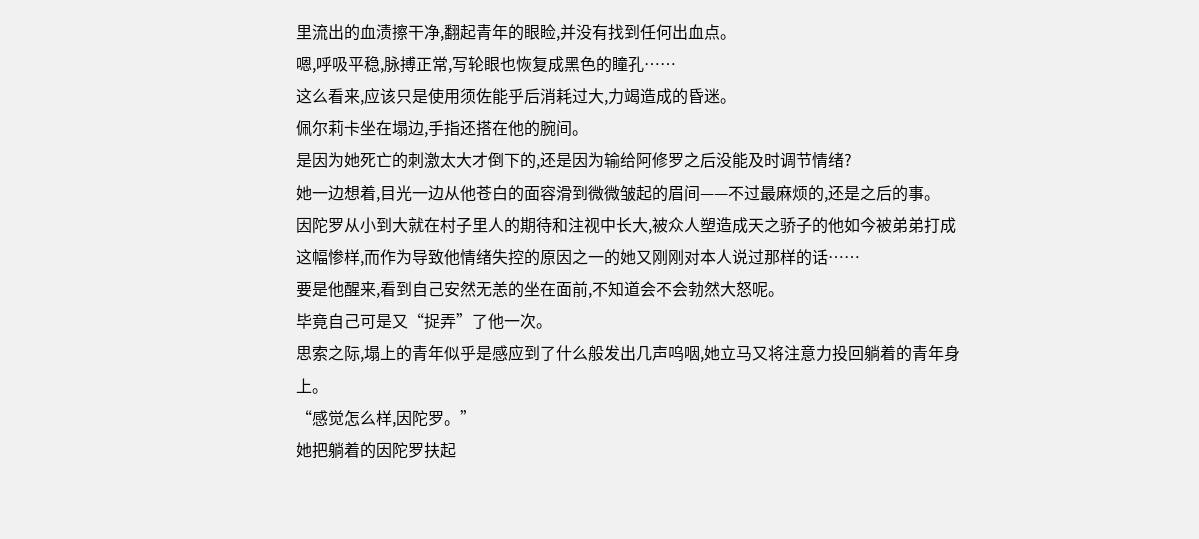里流出的血渍擦干净,翻起青年的眼睑,并没有找到任何出血点。
嗯,呼吸平稳,脉搏正常,写轮眼也恢复成黑色的瞳孔……
这么看来,应该只是使用须佐能乎后消耗过大,力竭造成的昏迷。
佩尔莉卡坐在塌边,手指还搭在他的腕间。
是因为她死亡的刺激太大才倒下的,还是因为输给阿修罗之后没能及时调节情绪?
她一边想着,目光一边从他苍白的面容滑到微微皱起的眉间——不过最麻烦的,还是之后的事。
因陀罗从小到大就在村子里人的期待和注视中长大,被众人塑造成天之骄子的他如今被弟弟打成这幅惨样,而作为导致他情绪失控的原因之一的她又刚刚对本人说过那样的话……
要是他醒来,看到自己安然无恙的坐在面前,不知道会不会勃然大怒呢。
毕竟自己可是又“捉弄”了他一次。
思索之际,塌上的青年似乎是感应到了什么般发出几声呜咽,她立马又将注意力投回躺着的青年身上。
“感觉怎么样,因陀罗。”
她把躺着的因陀罗扶起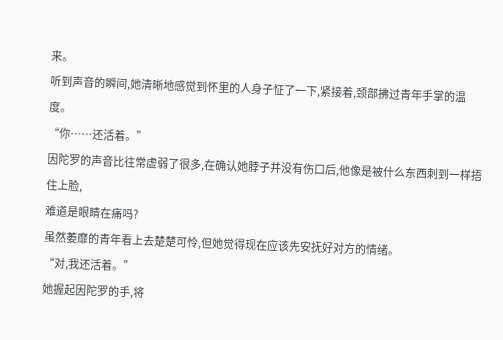来。
听到声音的瞬间,她清晰地感觉到怀里的人身子怔了一下,紧接着,颈部拂过青年手掌的温度。
“你……还活着。”
因陀罗的声音比往常虚弱了很多,在确认她脖子并没有伤口后,他像是被什么东西刺到一样捂住上脸,
难道是眼睛在痛吗?
虽然萎靡的青年看上去楚楚可怜,但她觉得现在应该先安抚好对方的情绪。
“对,我还活着。”
她握起因陀罗的手,将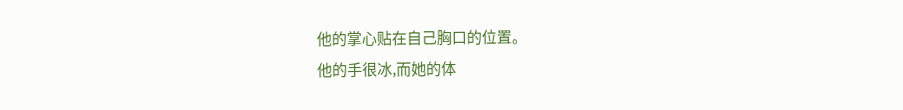他的掌心贴在自己胸口的位置。
他的手很冰,而她的体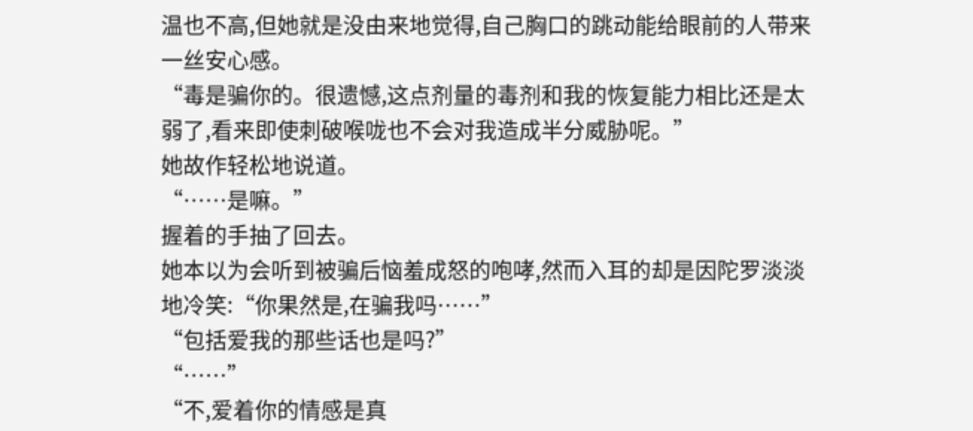温也不高,但她就是没由来地觉得,自己胸口的跳动能给眼前的人带来一丝安心感。
“毒是骗你的。很遗憾,这点剂量的毒剂和我的恢复能力相比还是太弱了,看来即使刺破喉咙也不会对我造成半分威胁呢。”
她故作轻松地说道。
“……是嘛。”
握着的手抽了回去。
她本以为会听到被骗后恼羞成怒的咆哮,然而入耳的却是因陀罗淡淡地冷笑:“你果然是,在骗我吗……”
“包括爱我的那些话也是吗?”
“……”
“不,爱着你的情感是真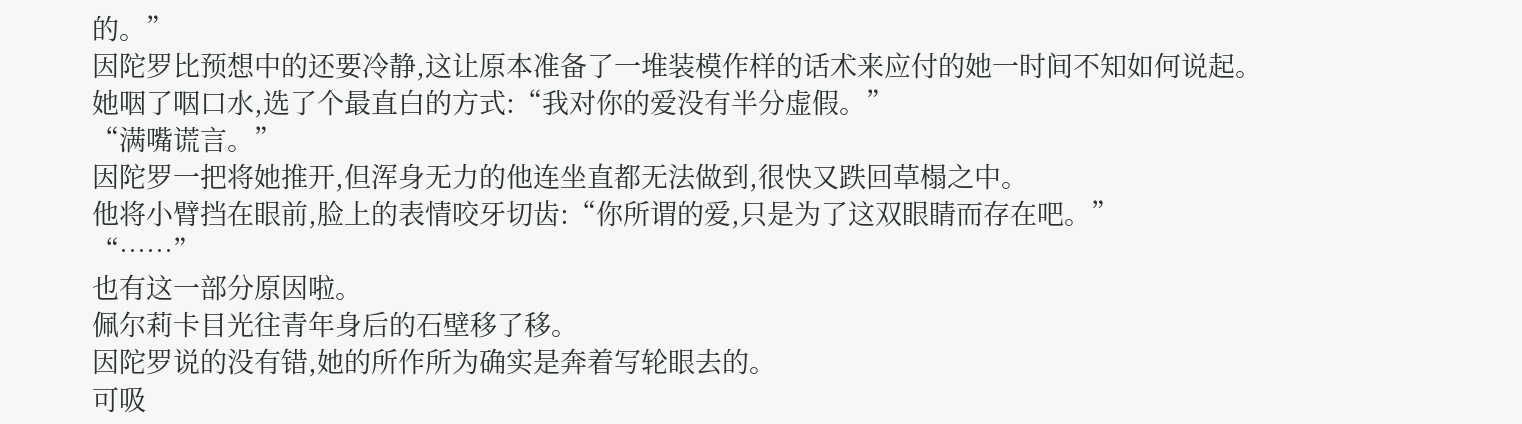的。”
因陀罗比预想中的还要冷静,这让原本准备了一堆装模作样的话术来应付的她一时间不知如何说起。
她咽了咽口水,选了个最直白的方式:“我对你的爱没有半分虚假。”
“满嘴谎言。”
因陀罗一把将她推开,但浑身无力的他连坐直都无法做到,很快又跌回草榻之中。
他将小臂挡在眼前,脸上的表情咬牙切齿:“你所谓的爱,只是为了这双眼睛而存在吧。”
“……”
也有这一部分原因啦。
佩尔莉卡目光往青年身后的石壁移了移。
因陀罗说的没有错,她的所作所为确实是奔着写轮眼去的。
可吸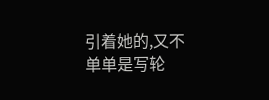引着她的,又不单单是写轮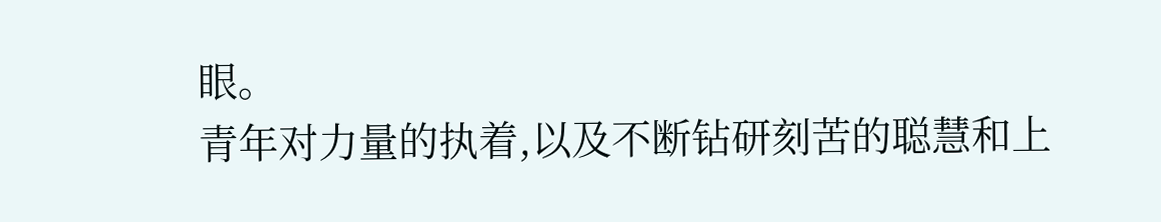眼。
青年对力量的执着,以及不断钻研刻苦的聪慧和上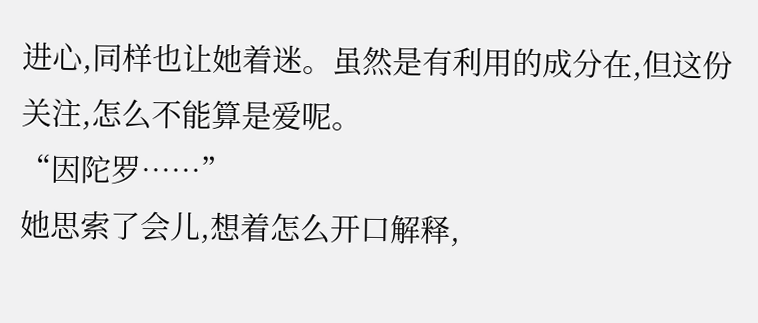进心,同样也让她着迷。虽然是有利用的成分在,但这份关注,怎么不能算是爱呢。
“因陀罗……”
她思索了会儿,想着怎么开口解释,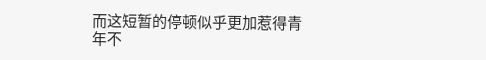而这短暂的停顿似乎更加惹得青年不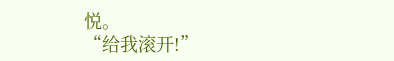悦。
“给我滚开!”